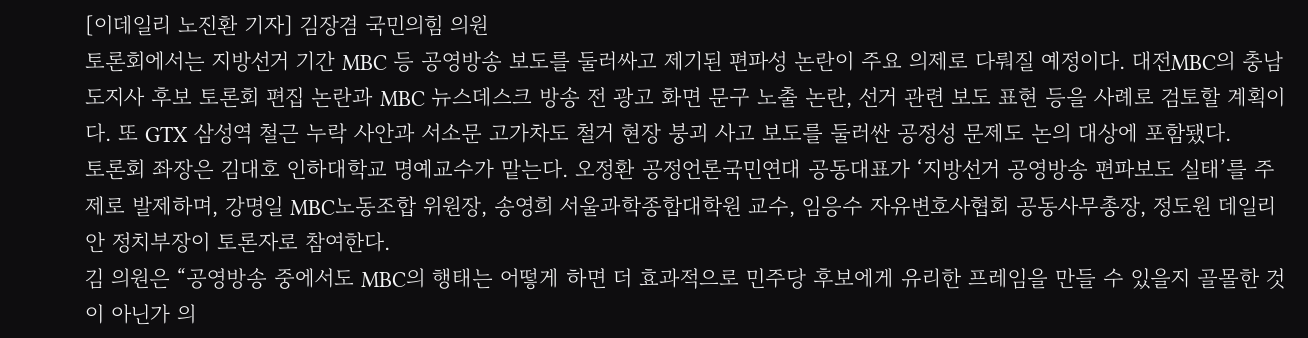[이데일리 노진환 기자] 김장겸 국민의힘 의원
토론회에서는 지방선거 기간 MBC 등 공영방송 보도를 둘러싸고 제기된 편파성 논란이 주요 의제로 다뤄질 예정이다. 대전MBC의 충남도지사 후보 토론회 편집 논란과 MBC 뉴스데스크 방송 전 광고 화면 문구 노출 논란, 선거 관련 보도 표현 등을 사례로 검토할 계획이다. 또 GTX 삼성역 철근 누락 사안과 서소문 고가차도 철거 현장 붕괴 사고 보도를 둘러싼 공정성 문제도 논의 대상에 포함됐다.
토론회 좌장은 김대호 인하대학교 명예교수가 맡는다. 오정환 공정언론국민연대 공동대표가 ‘지방선거 공영방송 편파보도 실태’를 주제로 발제하며, 강명일 MBC노동조합 위원장, 송영희 서울과학종합대학원 교수, 임응수 자유변호사협회 공동사무총장, 정도원 데일리안 정치부장이 토론자로 참여한다.
김 의원은 “공영방송 중에서도 MBC의 행태는 어떻게 하면 더 효과적으로 민주당 후보에게 유리한 프레임을 만들 수 있을지 골몰한 것이 아닌가 의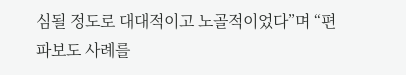심될 정도로 대대적이고 노골적이었다”며 “편파보도 사례를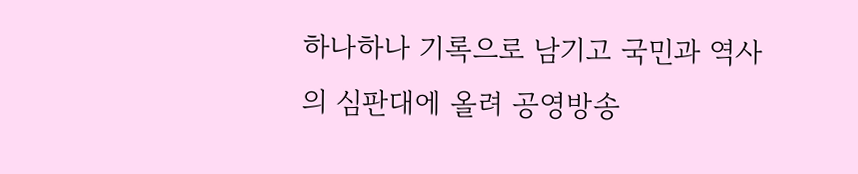하나하나 기록으로 남기고 국민과 역사의 심판대에 올려 공영방송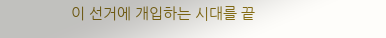이 선거에 개입하는 시대를 끝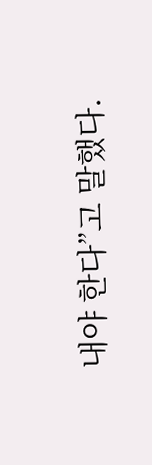내야 한다”고 말했다.